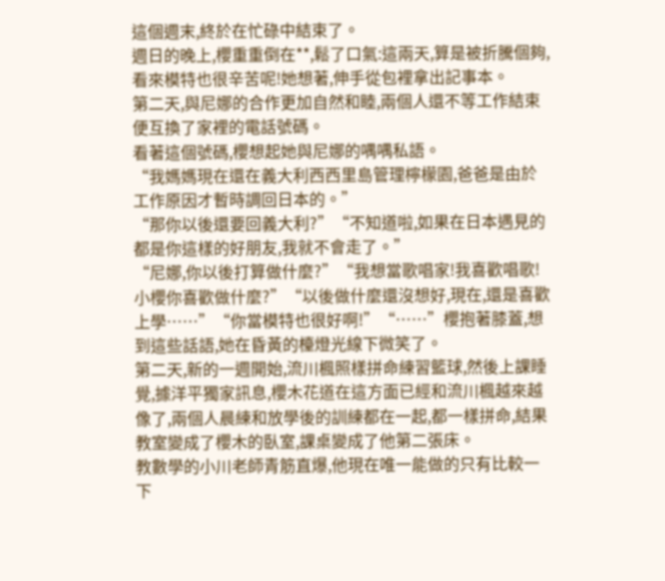這個週末,終於在忙碌中結束了。
週日的晚上,櫻重重倒在**,鬆了口氣:這兩天,算是被折騰個夠,看來模特也很辛苦呢!她想著,伸手從包裡拿出記事本。
第二天,與尼娜的合作更加自然和睦,兩個人還不等工作結束便互換了家裡的電話號碼。
看著這個號碼,櫻想起她與尼娜的喁喁私語。
“我媽媽現在還在義大利西西里島管理檸檬園,爸爸是由於工作原因才暫時調回日本的。”
“那你以後還要回義大利?”“不知道啦,如果在日本遇見的都是你這樣的好朋友,我就不會走了。”
“尼娜,你以後打算做什麼?”“我想當歌唱家!我喜歡唱歌!小櫻你喜歡做什麼?”“以後做什麼還沒想好,現在,還是喜歡上學……”“你當模特也很好啊!”“……”櫻抱著膝蓋,想到這些話語,她在昏黃的檯燈光線下微笑了。
第二天,新的一週開始,流川楓照樣拼命練習籃球,然後上課睡覺,據洋平獨家訊息,櫻木花道在這方面已經和流川楓越來越像了,兩個人晨練和放學後的訓練都在一起,都一樣拼命,結果教室變成了櫻木的臥室,課桌變成了他第二張床。
教數學的小川老師青筋直爆,他現在唯一能做的只有比較一下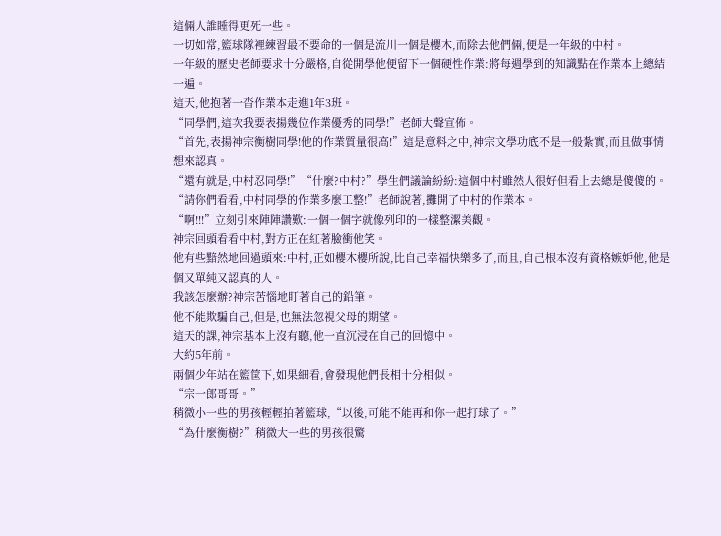這倆人誰睡得更死一些。
一切如常,籃球隊裡練習最不要命的一個是流川一個是櫻木,而除去他們倆,便是一年級的中村。
一年級的歷史老師要求十分嚴格,自從開學他便留下一個硬性作業:將每週學到的知識點在作業本上總結一遍。
這天,他抱著一沓作業本走進1年3班。
“同學們,這次我要表揚幾位作業優秀的同學!”老師大聲宣佈。
“首先,表揚神宗衡樹同學!他的作業質量很高!”這是意料之中,神宗文學功底不是一般紮實,而且做事情想來認真。
“還有就是,中村忍同學!”“什麼?中村?”學生們議論紛紛:這個中村雖然人很好但看上去總是傻傻的。
“請你們看看,中村同學的作業多麼工整!”老師說著,攤開了中村的作業本。
“啊!!!”立刻引來陣陣讚歎:一個一個字就像列印的一樣整潔美觀。
神宗回頭看看中村,對方正在紅著臉衝他笑。
他有些黯然地回過頭來:中村,正如櫻木櫻所說,比自己幸福快樂多了,而且,自己根本沒有資格嫉妒他,他是個又單純又認真的人。
我該怎麼辦?神宗苦惱地盯著自己的鉛筆。
他不能欺騙自己,但是,也無法忽視父母的期望。
這天的課,神宗基本上沒有聽,他一直沉浸在自己的回憶中。
大約5年前。
兩個少年站在籃筐下,如果細看,會發現他們長相十分相似。
“宗一郎哥哥。”
稍微小一些的男孩輕輕拍著籃球,“以後,可能不能再和你一起打球了。”
“為什麼衡樹?”稍微大一些的男孩很驚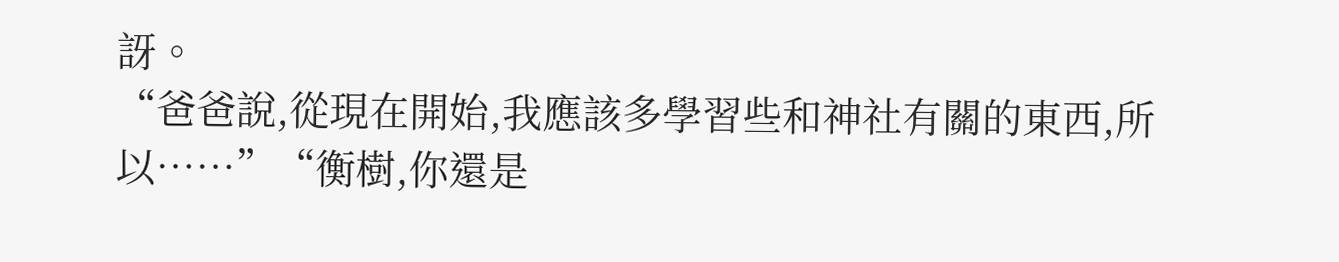訝。
“爸爸說,從現在開始,我應該多學習些和神社有關的東西,所以……”“衡樹,你還是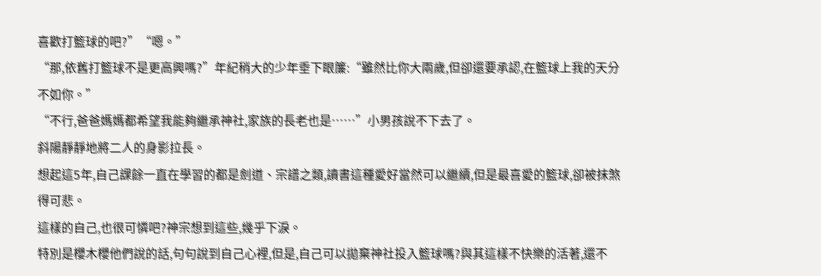喜歡打籃球的吧?”“嗯。”
“那,依舊打籃球不是更高興嗎?”年紀稍大的少年垂下眼簾:“雖然比你大兩歲,但卻還要承認,在籃球上我的天分不如你。”
“不行,爸爸媽媽都希望我能夠繼承神社,家族的長老也是……”小男孩說不下去了。
斜陽靜靜地將二人的身影拉長。
想起這5年,自己課餘一直在學習的都是劍道、宗譜之類,讀書這種愛好當然可以繼續,但是最喜愛的籃球,卻被抹煞得可悲。
這樣的自己,也很可憐吧?神宗想到這些,幾乎下淚。
特別是櫻木櫻他們說的話,句句說到自己心裡,但是,自己可以拋棄神社投入籃球嗎?與其這樣不快樂的活著,還不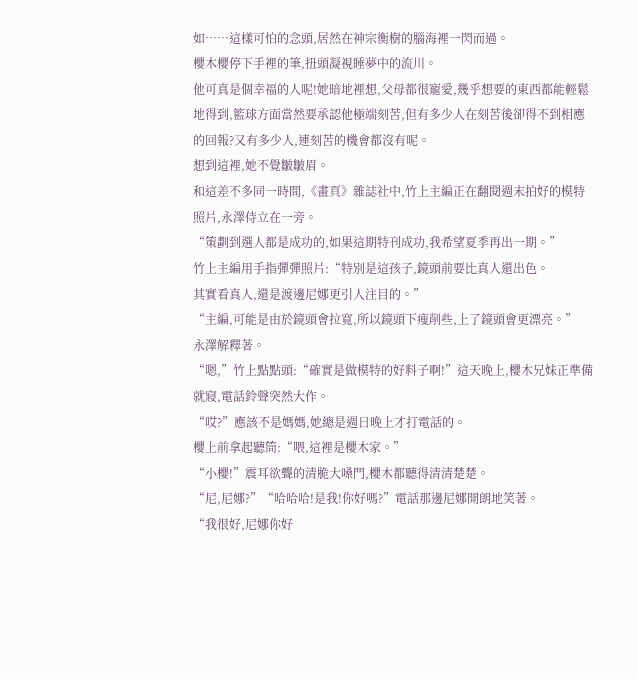如……這樣可怕的念頭,居然在神宗衡樹的腦海裡一閃而過。
櫻木櫻停下手裡的筆,扭頭凝視睡夢中的流川。
他可真是個幸福的人呢!她暗地裡想,父母都很寵愛,幾乎想要的東西都能輕鬆地得到,籃球方面當然要承認他極端刻苦,但有多少人在刻苦後卻得不到相應的回報?又有多少人,連刻苦的機會都沒有呢。
想到這裡,她不覺皺皺眉。
和這差不多同一時間,《畫頁》雜誌社中,竹上主編正在翻閱週末拍好的模特照片,永澤侍立在一旁。
“策劃到選人都是成功的,如果這期特刊成功,我希望夏季再出一期。”
竹上主編用手指彈彈照片:“特別是這孩子,鏡頭前要比真人還出色。
其實看真人,還是渡邊尼娜更引人注目的。”
“主編,可能是由於鏡頭會拉寬,所以鏡頭下瘦削些,上了鏡頭會更漂亮。”
永澤解釋著。
“嗯,”竹上點點頭:“確實是做模特的好料子啊!”這天晚上,櫻木兄妹正準備就寢,電話鈴聲突然大作。
“哎?”應該不是媽媽,她總是週日晚上才打電話的。
櫻上前拿起聽筒:“喂,這裡是櫻木家。”
“小櫻!”震耳欲聾的清脆大嗓門,櫻木都聽得清清楚楚。
“尼,尼娜?”“哈哈哈!是我!你好嗎?”電話那邊尼娜開朗地笑著。
“我很好,尼娜你好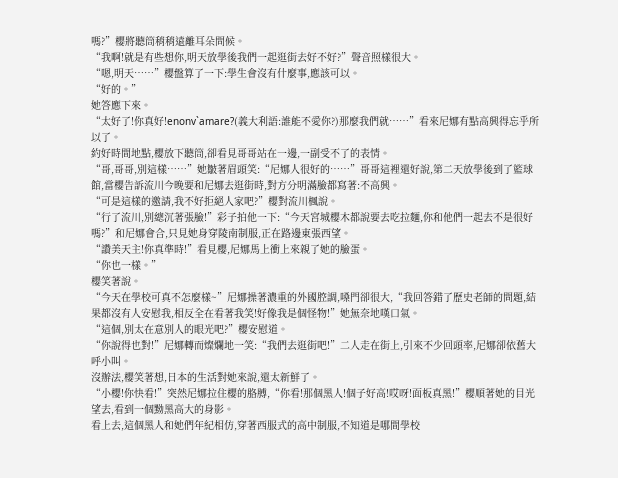嗎?”櫻將聽筒稍稍遠離耳朵問候。
“我啊!就是有些想你,明天放學後我們一起逛街去好不好?”聲音照樣很大。
“嗯,明天……”櫻盤算了一下:學生會沒有什麼事,應該可以。
“好的。”
她答應下來。
“太好了!你真好!enonv`amare?(義大利語:誰能不愛你?)那麼我們就……”看來尼娜有點高興得忘乎所以了。
約好時間地點,櫻放下聽筒,卻看見哥哥站在一邊,一副受不了的表情。
“哥,哥哥,別這樣……”她皺著眉頭笑:“尼娜人很好的……”哥哥這裡還好說,第二天放學後到了籃球館,當櫻告訴流川今晚要和尼娜去逛街時,對方分明滿臉都寫著:不高興。
“可是這樣的邀請,我不好拒絕人家吧?”櫻對流川楓說。
“行了流川,別總沉著張臉!”彩子拍他一下:“今天宮城櫻木都說要去吃拉麵,你和他們一起去不是很好嗎?”和尼娜會合,只見她身穿陵南制服,正在路邊東張西望。
“讚美天主!你真準時!”看見櫻,尼娜馬上衝上來親了她的臉蛋。
“你也一樣。”
櫻笑著說。
“今天在學校可真不怎麼樣~”尼娜操著濃重的外國腔調,嗓門卻很大,“我回答錯了歷史老師的問題,結果都沒有人安慰我,相反全在看著我笑!好像我是個怪物!”她無奈地嘆口氣。
“這個,別太在意別人的眼光吧?”櫻安慰道。
“你說得也對!”尼娜轉而燦爛地一笑:“我們去逛街吧!”二人走在街上,引來不少回頭率,尼娜卻依舊大呼小叫。
沒辦法,櫻笑著想,日本的生活對她來說,還太新鮮了。
“小櫻!你快看!”突然尼娜拉住櫻的胳膊,“你看!那個黑人!個子好高!哎呀!面板真黑!”櫻順著她的目光望去,看到一個黝黑高大的身影。
看上去,這個黑人和她們年紀相仿,穿著西服式的高中制服,不知道是哪間學校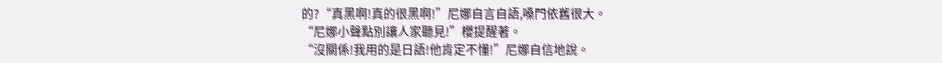的?“真黑啊!真的很黑啊!”尼娜自言自語,嗓門依舊很大。
“尼娜小聲點別讓人家聽見!”櫻提醒著。
“沒關係!我用的是日語!他肯定不懂!”尼娜自信地說。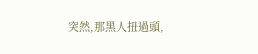突然,那黑人扭過頭,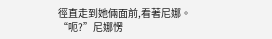徑直走到她倆面前,看著尼娜。
“呃?”尼娜愣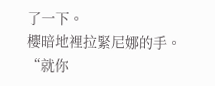了一下。
櫻暗地裡拉緊尼娜的手。
“就你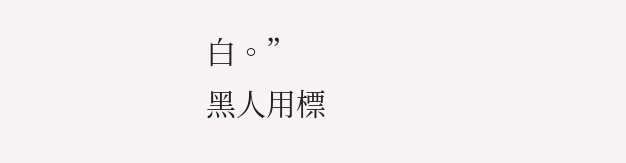白。”
黑人用標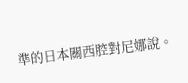準的日本關西腔對尼娜說。